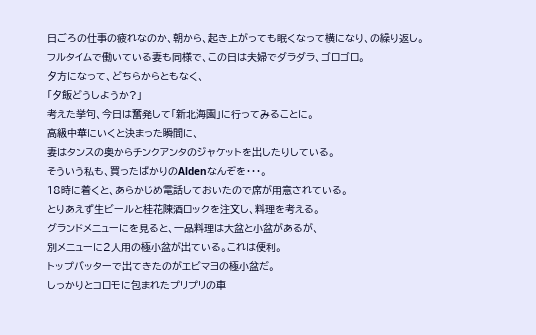日ごろの仕事の疲れなのか、朝から、起き上がっても眠くなって横になり、の繰り返し。
フルタイムで働いている妻も同様で、この日は夫婦でダラダラ、ゴロゴロ。
夕方になって、どちらからともなく、
「夕飯どうしようか?」
考えた挙句、今日は奮発して「新北海園」に行ってみることに。
高級中華にいくと決まった瞬間に、
妻はタンスの奥からチンクアンタのジャケットを出したりしている。
そういう私も、買ったばかりのAldenなんぞを・・・。
18時に着くと、あらかじめ電話しておいたので席が用意されている。
とりあえず生ビールと桂花陳酒ロックを注文し、料理を考える。
グランドメニューにを見ると、一品料理は大盆と小盆があるが、
別メニューに2人用の極小盆が出ている。これは便利。
トップバッターで出てきたのがエビマヨの極小盆だ。
しっかりとコロモに包まれたプリプリの車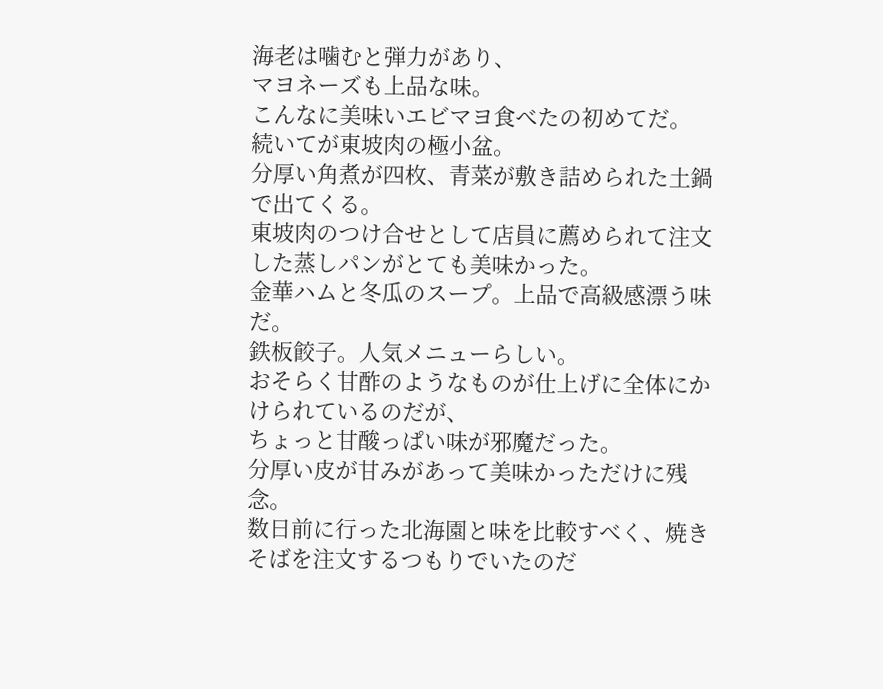海老は噛むと弾力があり、
マヨネーズも上品な味。
こんなに美味いエビマヨ食べたの初めてだ。
続いてが東坡肉の極小盆。
分厚い角煮が四枚、青菜が敷き詰められた土鍋で出てくる。
東坡肉のつけ合せとして店員に薦められて注文した蒸しパンがとても美味かった。
金華ハムと冬瓜のスープ。上品で高級感漂う味だ。
鉄板餃子。人気メニューらしい。
おそらく甘酢のようなものが仕上げに全体にかけられているのだが、
ちょっと甘酸っぱい味が邪魔だった。
分厚い皮が甘みがあって美味かっただけに残念。
数日前に行った北海園と味を比較すべく、焼きそばを注文するつもりでいたのだ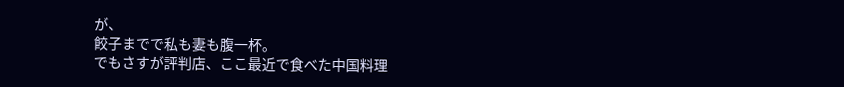が、
餃子までで私も妻も腹一杯。
でもさすが評判店、ここ最近で食べた中国料理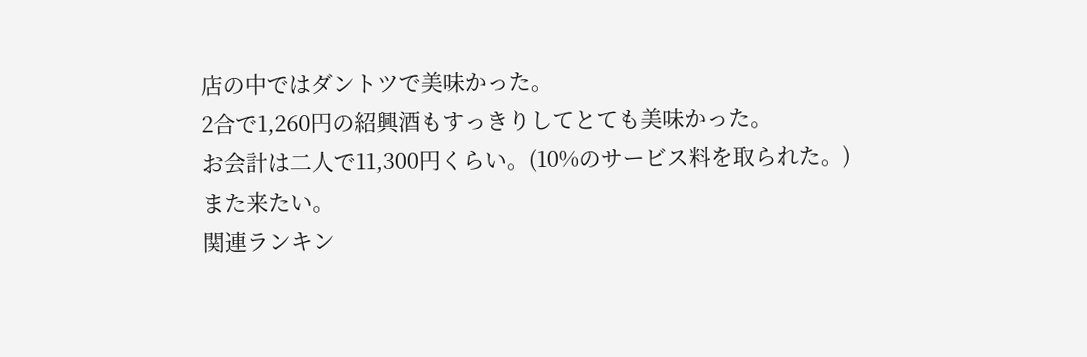店の中ではダントツで美味かった。
2合で1,260円の紹興酒もすっきりしてとても美味かった。
お会計は二人で11,300円くらい。(10%のサービス料を取られた。)
また来たい。
関連ランキン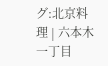グ:北京料理 | 六本木一丁目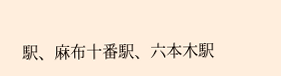駅、麻布十番駅、六本木駅